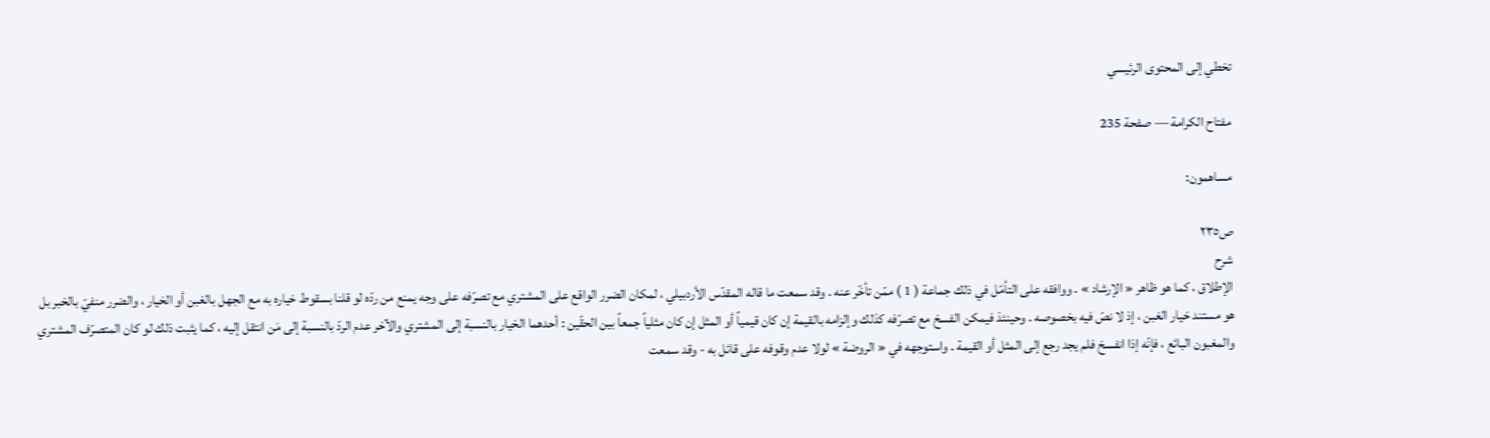تخطي إلى المحتوى الرئيسي

مفتاح الكرامة — صفحة 235

مساهمون:

ص٢٣٥
شرح
الإطلاق ، كما هو ظاهر « الإرشاد » . ووافقه على التأمّل في ذلك جماعة ( 1 ) ممّن تأخّر عنه . وقد سمعت ما قاله المقدّس الأردبيلي ، لمكان الضرر الواقع على المشتري مع تصرّفه على وجه يمنع من ردّه لو قلنا بسقوط خياره به مع الجهل بالغبن أو الخيار ، والضرر منفيّ بالخبر بل هو مستند خيار الغبن ، إذ لا نصّ فيه بخصوصه . وحينئذ فيمكن الفسخ مع تصرّفه كذلك وإلزامه بالقيمة إن كان قيمياً أو المثل إن كان مثلياً جمعاً بين الحقّين : أحدهما الخيار بالنسبة إلى المشتري والآخر عدم الردّ بالنسبة إلى مَن انتقل إليه ، كما يثبت ذلك لو كان المتصرّف المشتري والمغبون البائع ، فإنّه إذا انفسخ فلم يجد رجع إلى المثل أو القيمة . واستوجهه في « الروضة » لولا عدم وقوفه على قائل به - وقد سمعت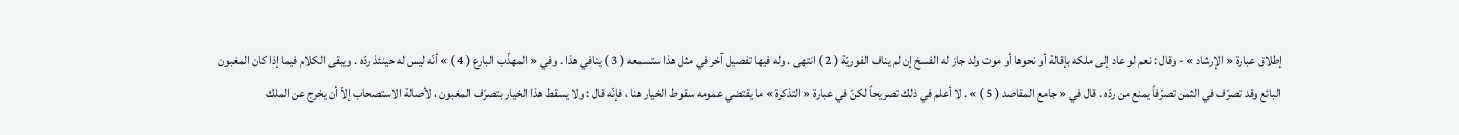إطلاق عبارة « الإرشاد » - وقال : نعم لو عاد إلى ملكه بإقالة أو نحوها أو موت ولد جاز له الفسخ إن لم يناف الفوريّة ( 2 ) انتهى . وله فيها تفصيل آخر في مثل هذا ستسمعه ( 3 ) ينافي هذا . وفي « المهذّب البارع ( 4 ) » أنّه ليس له حينئذ ردّه . ويبقى الكلام فيما إذا كان المغبون البائع وقد تصرّف في الثمن تصرّفاً يمنع من ردّه . قال في « جامع المقاصد ( 5 ) » . لا أعلم في ذلك تصريحاً لكنّ في عبارة « التذكرة » ما يقتضي عمومه سقوط الخيار هنا ، فإنّه قال : ولا يسقط هذا الخيار بتصرّف المغبون ، لأصالة الاستصحاب إلاّ أن يخرج عن الملك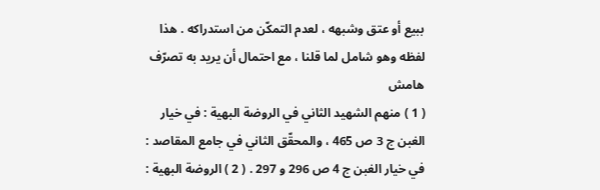ببيع أو عتق وشبهه ، لعدم التمكّن من استدراكه . هذا لفظه وهو شامل لما قلنا ، مع احتمال أن يريد به تصرّف
هامش
( 1 ) منهم الشهيد الثاني في الروضة البهية : في خيار الغبن ج 3 ص 465 ، والمحقّق الثاني في جامع المقاصد : في خيار الغبن ج 4 ص 296 و 297 . ( 2 ) الروضة البهية :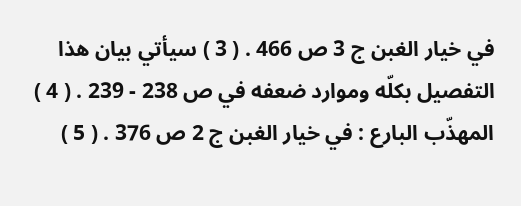في خيار الغبن ج 3 ص 466 . ( 3 ) سيأتي بيان هذا التفصيل بكلّه وموارد ضعفه في ص 238 - 239 . ( 4 ) المهذّب البارع : في خيار الغبن ج 2 ص 376 . ( 5 )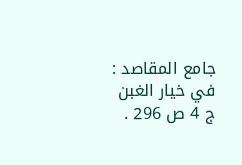جامع المقاصد : في خيار الغبن ج 4 ص 296 .